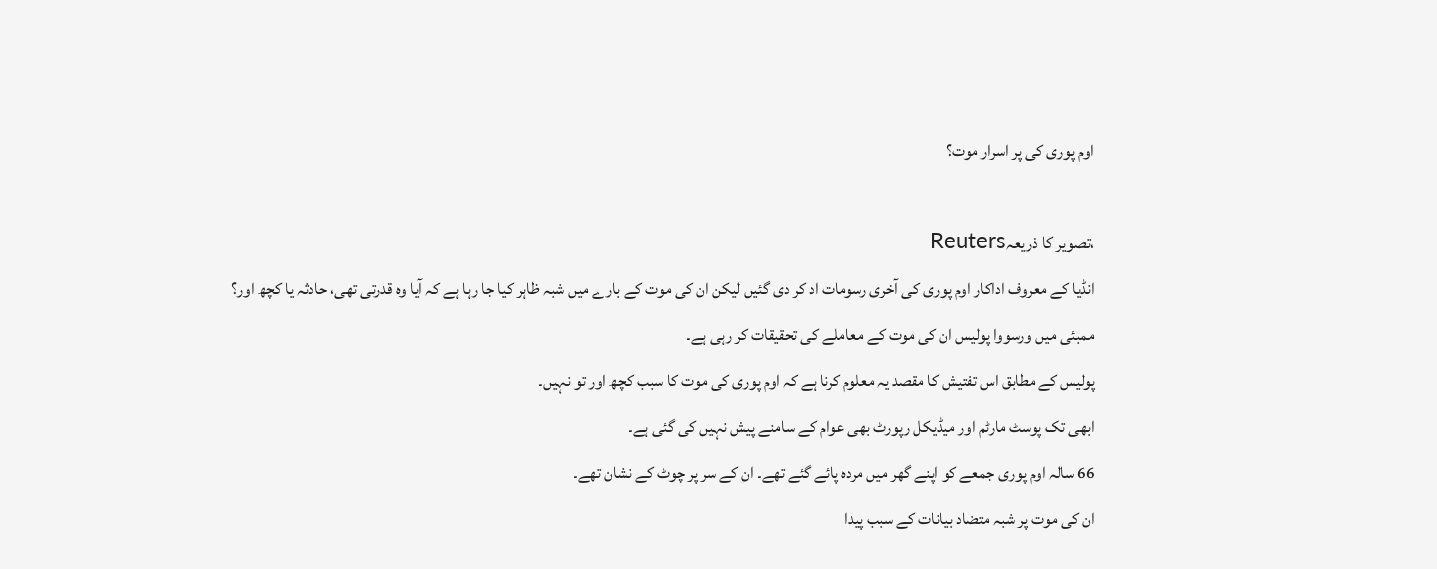اوم پوری کی پر اسرار موت؟

،تصویر کا ذریعہReuters
انڈیا کے معروف اداکار اوم پوری کی آخری رسومات اد کر دی گئیں لیکن ان کی موت کے بارے میں شبہ ظاہر کیا جا رہا ہے کہ آیا وہ قدرتی تھی، حادثہ یا کچھ اور؟
ممبئی میں ورسووا پولیس ان کی موت کے معاملے کی تحقیقات کر رہی ہے۔
پولیس کے مطابق اس تفتیش کا مقصد یہ معلوم کرنا ہے کہ اوم پوری کی موت کا سبب کچھ اور تو نہیں۔
ابھی تک پوسٹ مارٹم اور میڈیکل رپورٹ بھی عوام کے سامنے پیش نہیں کی گئی ہے۔
66 سالہ اوم پوری جمعے کو اپنے گھر میں مردہ پائے گئے تھے۔ ان کے سر پر چوٹ کے نشان تھے۔
ان کی موت پر شبہ متضاد بیانات کے سبب پیدا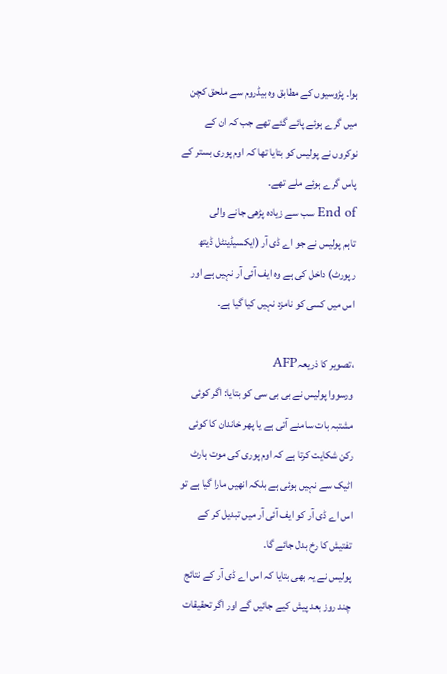ہوا۔ پڑوسیوں کے مطابق وہ بیڈروم سے ملحق کچن میں گرے ہوئے پائے گئے تھے جب کہ ان کے نوکروں نے پولیس کو بتایا تھا کہ اوم پوری بستر کے پاس گرے ہوئے ملے تھے۔
End of سب سے زیادہ پڑھی جانے والی
تاہم پولیس نے جو اے ڈی آر (ایكسیڈینٹل ڈیتھ رپورٹ) داخل کی ہے وہ ایف آئی آر نہیں ہے اور اس میں کسی کو نامزد نہیں کیا گیا ہے۔

،تصویر کا ذریعہAFP
ورسووا پولیس نے بی بی سی کو بتایا: اگر کوئی مشتبہ بات سامنے آتی ہے یا پھر خاندان کا کوئی رکن شکایت کرتا ہے کہ اوم پوری کی موت ہارٹ اٹیک سے نہیں ہوئی ہے بلکہ انھیں مارا گیا ہے تو اس اے ڈی آر کو ایف آئی آر میں تبدیل کر کے تفتیش کا رخ بدل جائے گا۔
پولیس نے یہ بھی بتایا کہ اس اے ڈی آر کے نتائج چند روز بعد پیش کیے جائیں گے اور اگر تحقیقات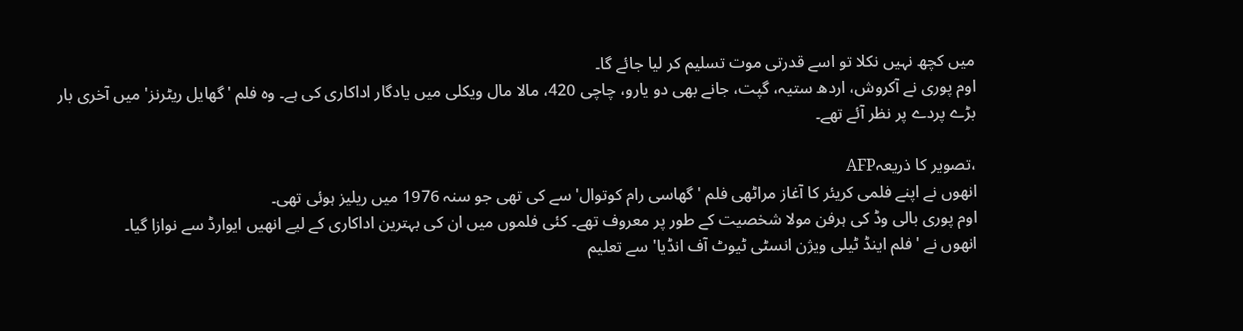میں کچھ نہیں نکلا تو اسے قدرتی موت تسلیم کر لیا جائے گا۔
اوم پوری نے آکروش، اردھ ستیہ، گپت، جانے بھی دو یارو، چاچی 420، مالا مال ویکلی میں یادگار اداکاری کی ہے۔ وہ فلم 'گھایل ریٹرنز' میں آخری بار بڑے پردے پر نظر آئے تھے۔

،تصویر کا ذریعہAFP
انھوں نے اپنے فلمی کریئر کا آغاز مراٹھی فلم 'گھاسی رام کوتوال' سے کی تھی جو سنہ 1976 میں ریلیز ہوئی تھی۔
اوم پوری بالی وڈ کی ہرفن مولا شخصیت کے طور پر معروف تھے۔ کئی فلموں میں ان کی بہترین اداکاری کے لیے انھیں ایوارڈ سے نوازا گيا۔
انھوں نے 'فلم اینڈ ٹیلی ویژن انسٹی ٹیوٹ آف انڈیا' سے تعلیم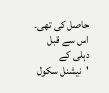حاصل کی تھی۔ اس سے قبل دہلی کے 'نیشنل سکول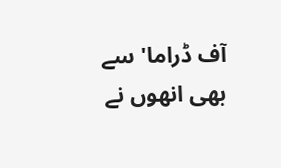آف ڈراما' سے بھی انھوں نے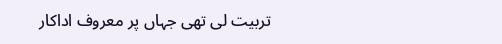تربیت لی تھی جہاں پر معروف اداکار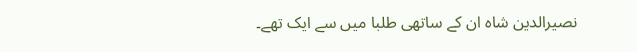نصیرالدین شاہ ان کے ساتھی طلبا میں سے ایک تھے۔